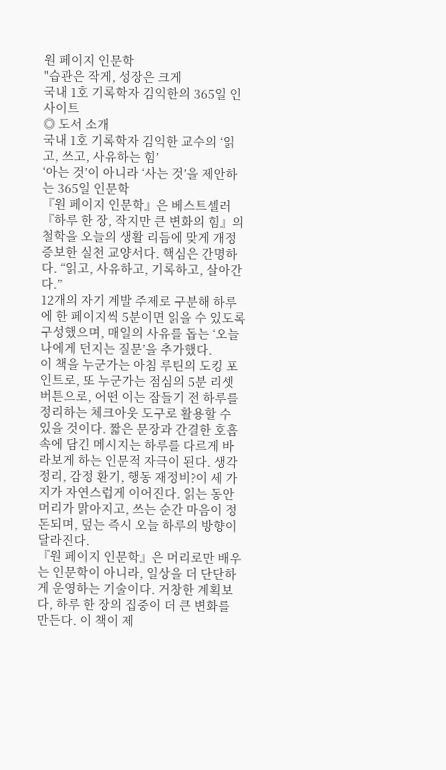원 페이지 인문학
"습관은 작게, 성장은 크게
국내 1호 기록학자 김익한의 365일 인사이트
◎ 도서 소개
국내 1호 기록학자 김익한 교수의 ‘읽고, 쓰고, 사유하는 힘’
‘아는 것’이 아니라 ‘사는 것’을 제안하는 365일 인문학
『원 페이지 인문학』은 베스트셀러 『하루 한 장, 작지만 큰 변화의 힘』의 철학을 오늘의 생활 리듬에 맞게 개정 증보한 실천 교양서다. 핵심은 간명하다. “읽고, 사유하고, 기록하고, 살아간다.”
12개의 자기 계발 주제로 구분해 하루에 한 페이지씩 5분이면 읽을 수 있도록 구성했으며, 매일의 사유를 돕는 ‘오늘 나에게 던지는 질문’을 추가했다.
이 책을 누군가는 아침 루틴의 도킹 포인트로, 또 누군가는 점심의 5분 리셋 버튼으로, 어떤 이는 잠들기 전 하루를 정리하는 체크아웃 도구로 활용할 수 있을 것이다. 짧은 문장과 간결한 호흡 속에 담긴 메시지는 하루를 다르게 바라보게 하는 인문적 자극이 된다. 생각 정리, 감정 환기, 행동 재정비?이 세 가지가 자연스럽게 이어진다. 읽는 동안 머리가 맑아지고, 쓰는 순간 마음이 정돈되며, 덮는 즉시 오늘 하루의 방향이 달라진다.
『원 페이지 인문학』은 머리로만 배우는 인문학이 아니라, 일상을 더 단단하게 운영하는 기술이다. 거창한 계획보다, 하루 한 장의 집중이 더 큰 변화를 만든다. 이 책이 제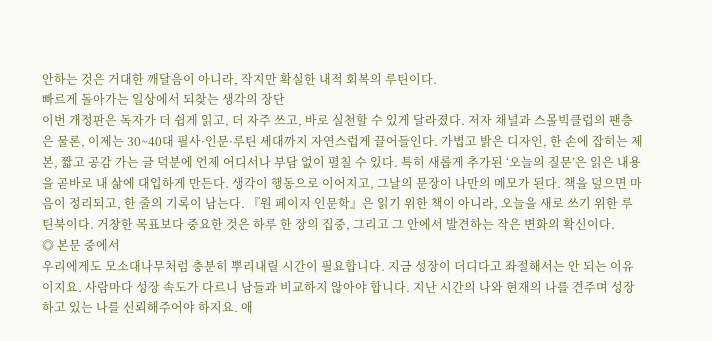안하는 것은 거대한 깨달음이 아니라, 작지만 확실한 내적 회복의 루틴이다.
빠르게 돌아가는 일상에서 되찾는 생각의 장단
이번 개정판은 독자가 더 쉽게 읽고, 더 자주 쓰고, 바로 실천할 수 있게 달라졌다. 저자 채널과 스몰빅클럽의 팬층은 물론, 이제는 30~40대 필사·인문·루틴 세대까지 자연스럽게 끌어들인다. 가볍고 밝은 디자인, 한 손에 잡히는 제본, 짧고 공감 가는 글 덕분에 언제 어디서나 부담 없이 펼칠 수 있다. 특히 새롭게 추가된 ‘오늘의 질문’은 읽은 내용을 곧바로 내 삶에 대입하게 만든다. 생각이 행동으로 이어지고, 그날의 문장이 나만의 메모가 된다. 책을 덮으면 마음이 정리되고, 한 줄의 기록이 남는다. 『원 페이지 인문학』은 읽기 위한 책이 아니라, 오늘을 새로 쓰기 위한 루틴북이다. 거창한 목표보다 중요한 것은 하루 한 장의 집중, 그리고 그 안에서 발견하는 작은 변화의 확신이다.
◎ 본문 중에서
우리에게도 모소대나무처럼 충분히 뿌리내릴 시간이 필요합니다. 지금 성장이 더디다고 좌절해서는 안 되는 이유이지요. 사람마다 성장 속도가 다르니 남들과 비교하지 않아야 합니다. 지난 시간의 나와 현재의 나를 견주며 성장하고 있는 나를 신뢰해주어야 하지요. 애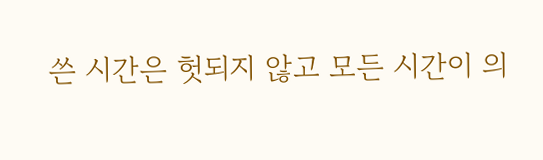쓴 시간은 헛되지 않고 모든 시간이 의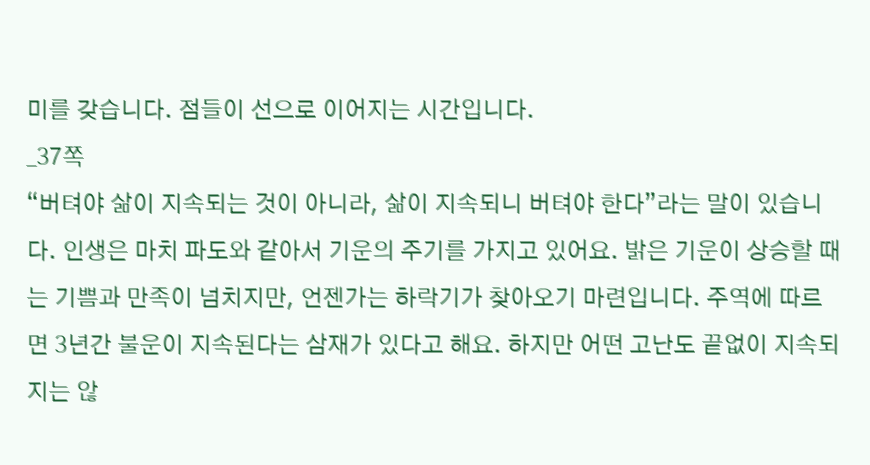미를 갖습니다. 점들이 선으로 이어지는 시간입니다.
_37쪽
“버텨야 삶이 지속되는 것이 아니라, 삶이 지속되니 버텨야 한다”라는 말이 있습니다. 인생은 마치 파도와 같아서 기운의 주기를 가지고 있어요. 밝은 기운이 상승할 때는 기쁨과 만족이 넘치지만, 언젠가는 하락기가 찾아오기 마련입니다. 주역에 따르면 3년간 불운이 지속된다는 삼재가 있다고 해요. 하지만 어떤 고난도 끝없이 지속되지는 않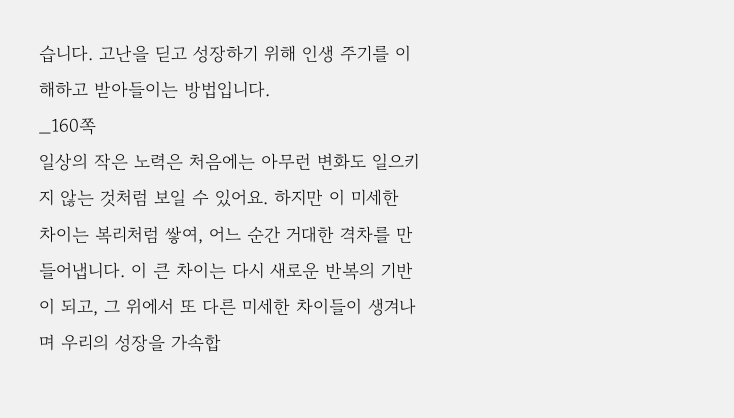습니다. 고난을 딛고 성장하기 위해 인생 주기를 이해하고 받아들이는 방법입니다.
_160쪽
일상의 작은 노력은 처음에는 아무런 변화도 일으키지 않는 것처럼 보일 수 있어요. 하지만 이 미세한 차이는 복리처럼 쌓여, 어느 순간 거대한 격차를 만들어냅니다. 이 큰 차이는 다시 새로운 반복의 기반이 되고, 그 위에서 또 다른 미세한 차이들이 생겨나며 우리의 성장을 가속합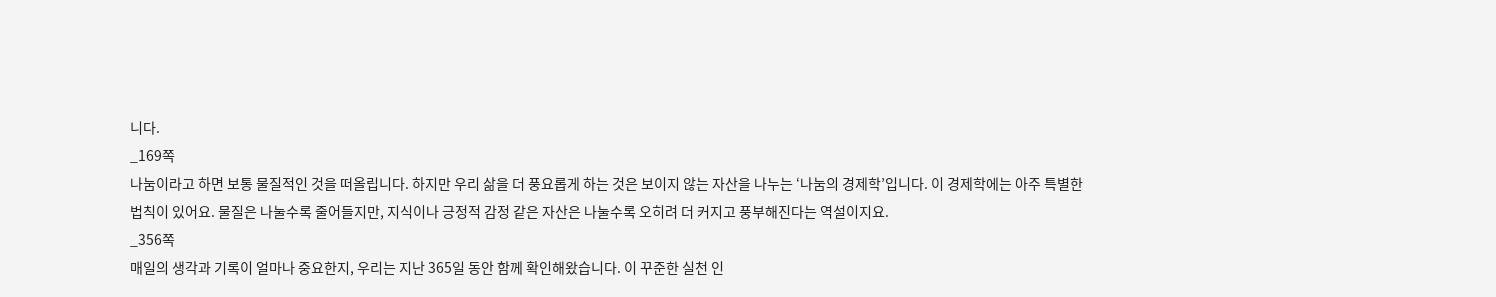니다.
_169쪽
나눔이라고 하면 보통 물질적인 것을 떠올립니다. 하지만 우리 삶을 더 풍요롭게 하는 것은 보이지 않는 자산을 나누는 ‘나눔의 경제학’입니다. 이 경제학에는 아주 특별한 법칙이 있어요. 물질은 나눌수록 줄어들지만, 지식이나 긍정적 감정 같은 자산은 나눌수록 오히려 더 커지고 풍부해진다는 역설이지요.
_356쪽
매일의 생각과 기록이 얼마나 중요한지, 우리는 지난 365일 동안 함께 확인해왔습니다. 이 꾸준한 실천 인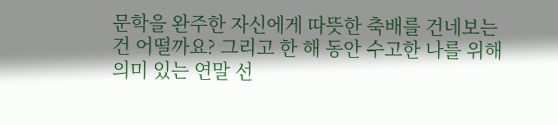문학을 완주한 자신에게 따뜻한 축배를 건네보는 건 어떨까요? 그리고 한 해 동안 수고한 나를 위해 의미 있는 연말 선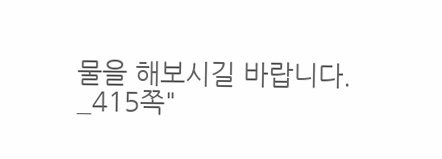물을 해보시길 바랍니다.
_415쪽"